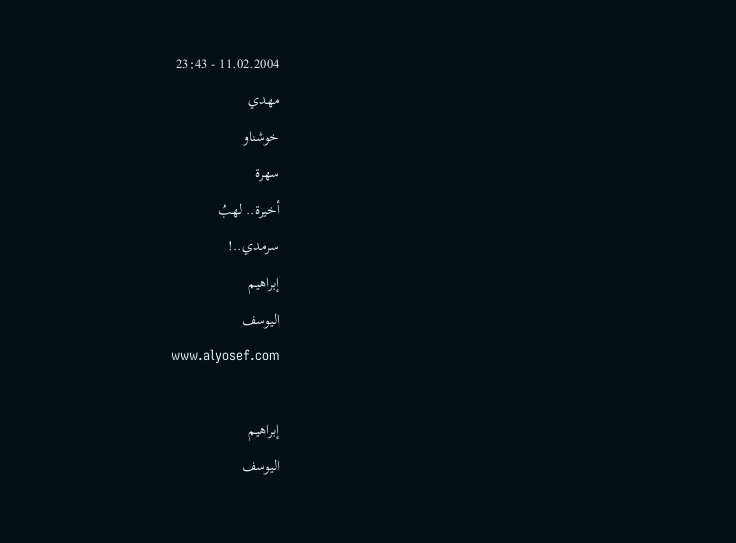11.02.2004 - 23:43
مهدي
خوشناو
سهرة
أخيرة.. لهبُ
سرمدي..!
إبراهيم
اليوسف
www.alyosef.com

إبراهيم
اليوسف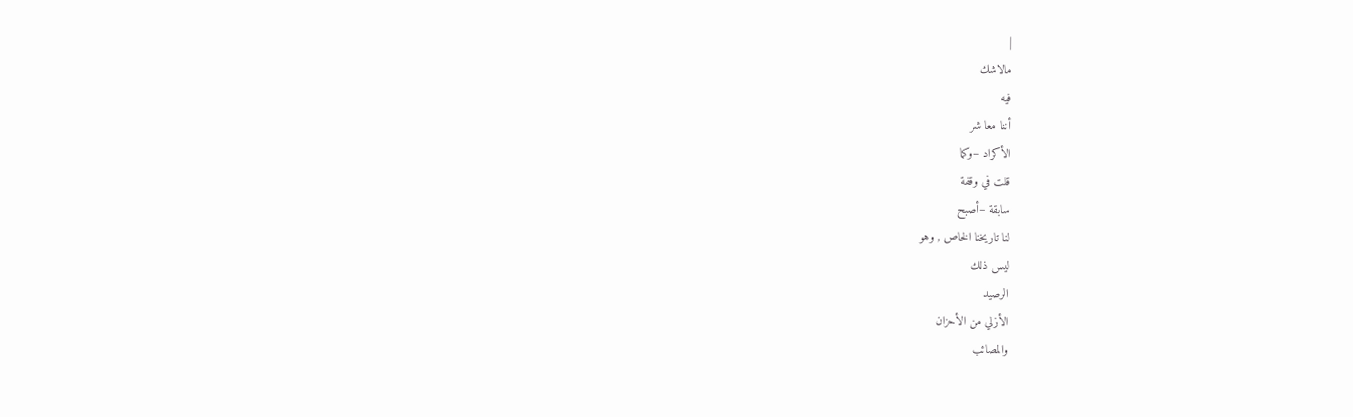|
مالاشك
فيه
أننا معا شر
الأكراد –وكما
قلت في وقفة
سابقة –أصبح
لنا تاريخنا الخاص , وهو
ليس ذلك
الرصيد
الأزلي من الأحزان
والمصائب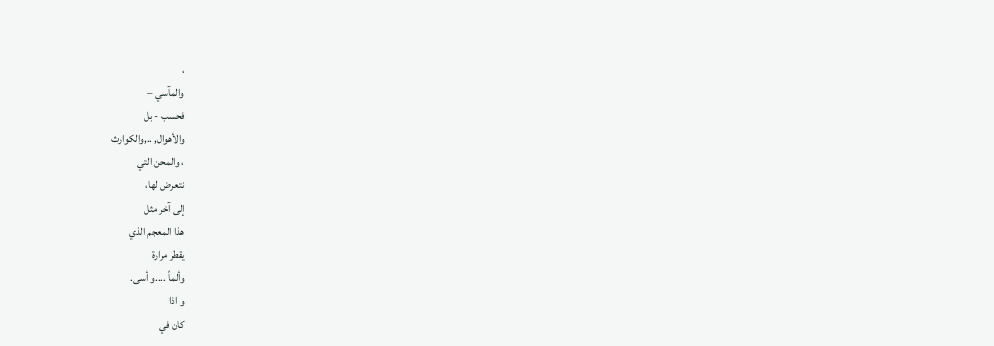،
والمآسي –
فحسب - بل
والأهوال, ..,والكوارث
، والمحن التي
نتعرض لها،
إلى آخر مثل
هذا المعجم الذي
يقطر مرارة
وألماً ....و أسى.
و اذا
كان في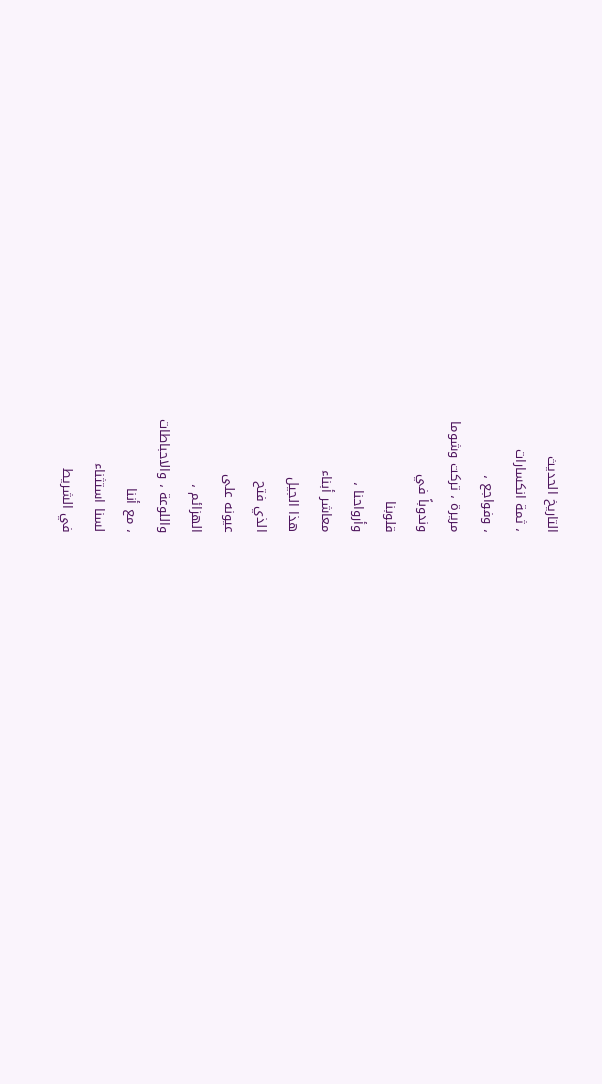التاريخ الحديث
، ثمة انكسارات
، وفواجع ،
مريرة ، تركت وشوما
وندوباً في
قلوبنا
وأرواحنا ،
معاشر أبناء
هذا الجيل
الذي فتح
عيونه على
الهزائم ،
واللوعة ، والاحباطات
، مع أننا
لسنا استثناء
في الشريط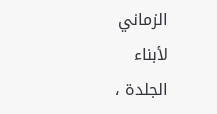الزماني
لأبناء
الجلدة ،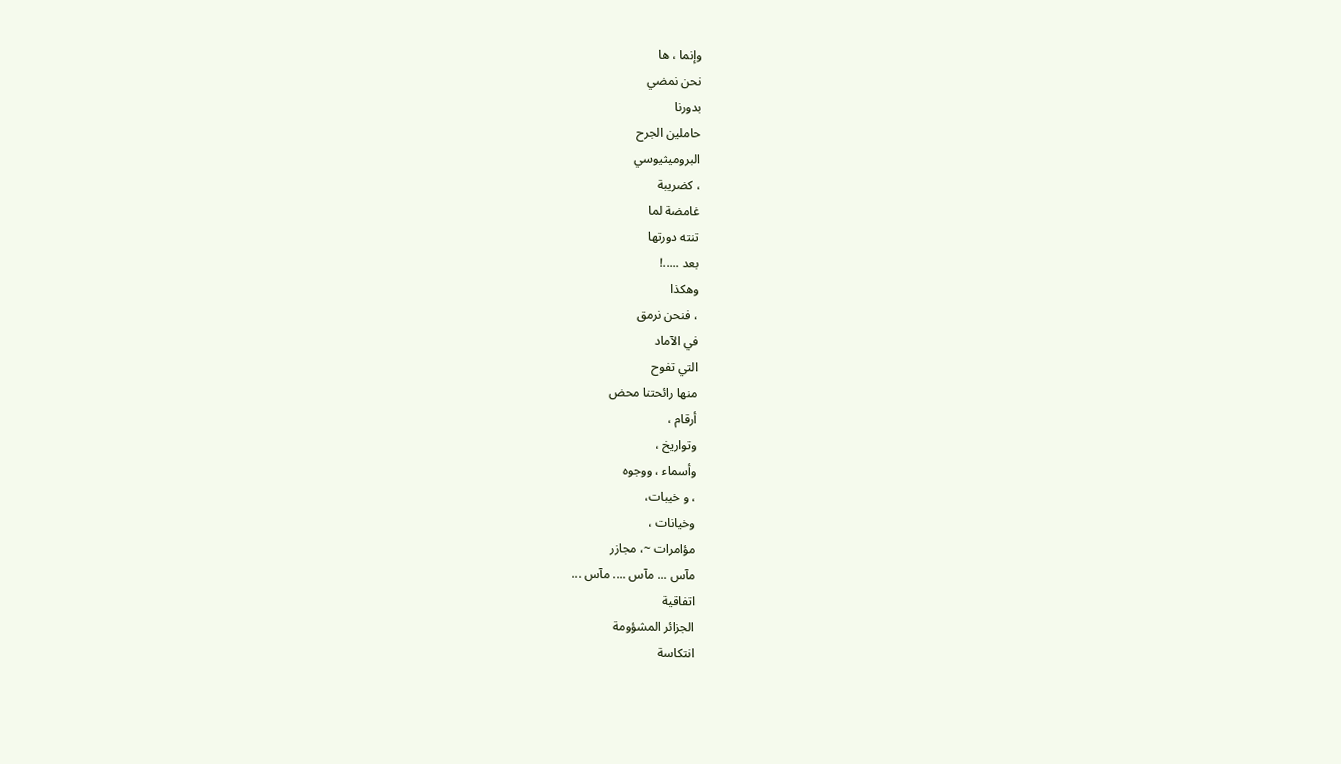وإنما ، ها
نحن نمضي
بدورنا
حاملين الجرح
البروميثيوسي
، كضريبة
غامضة لما
تنته دورتها
بعد .....!
وهكذا
، فنحن نرمق
في الآماد
التي تفوح
منها رائحتنا محض
أرقام ،
وتواريخ ،
وأسماء ، ووجوه
، و خيبات،
وخيانات ،
مؤامرات ~، مجازر
مآس ... مآس .... مآس ...
اتفاقية
الجزائر المشؤومة
انتكاسة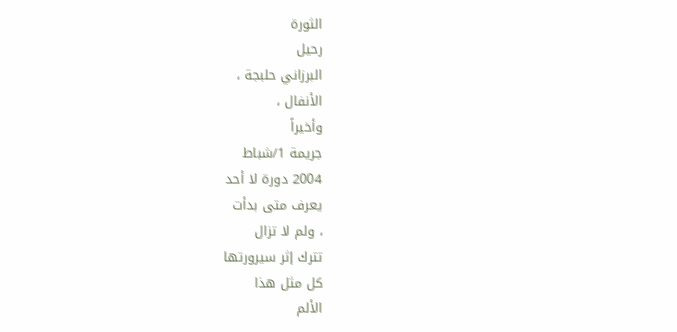الثورة
رحيل
البرزاني حلبجة ،
الأنفال ،
وأخيراً
جريمة 1/شباط
2004 دورة لا أحد
يعرف متى بدأت
، ولم لا تزال
تترك إثر سيرورتها
كل مثل هذا
الألم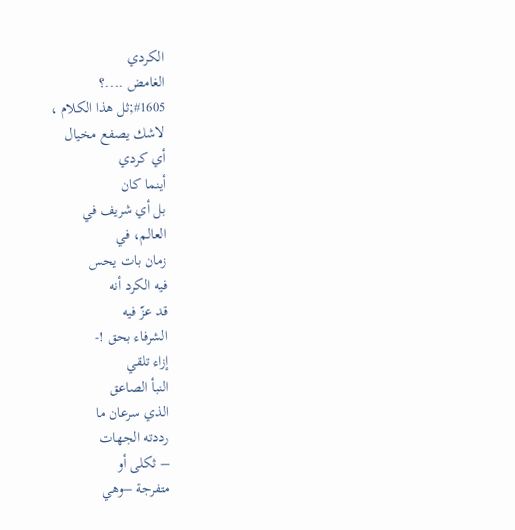الكردي
الغامض ....؟
#1605;ثل هذا الكلام ،
لاشك يصفع مخيال
أي كردي
أينما كان
بل أي شريف في
العالم، في
زمان بات يحس
فيه الكرد أنه
قد عزّ فيه
الشرفاء بحق !-
إزاء تلقي
النبأ الصاعق
الذي سرعان ما
رددته الجهات
– ثكلى أو
متفرجة –وهي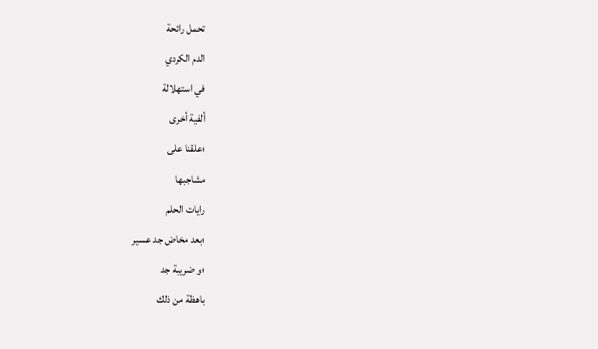تحمل رائحة
الدم الكردي
في استهلالة
ألفية أخرى
؛علقنا على
مشاجبها
رايات الحلم
؛بعد مخاض جد عسير
؛و ضريبة جد
باهظة من ذلك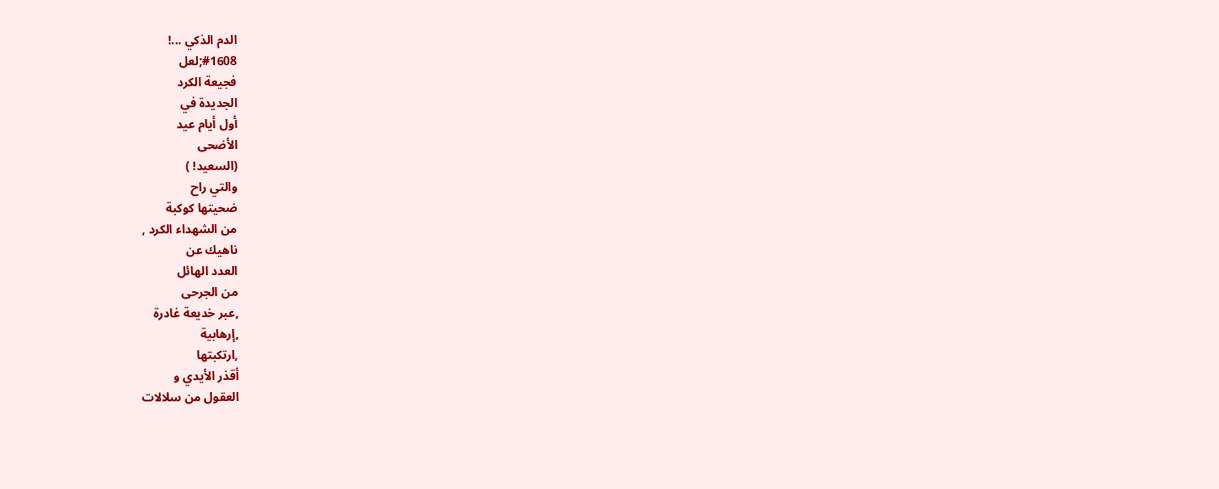الدم الذكي ...!
#1608;لعل
فجيعة الكرد
الجديدة في
أول أيام عيد
الأضحى
(السعيد! )
والتي راح
ضحيتها كوكبة
من الشهداء الكرد ,
ناهيك عن
العدد الهائل
من الجرحى
,عبر خديعة غادرة
,إرهابية
,ارتكبتها
أقذر الأيدي و
العقول من سلالات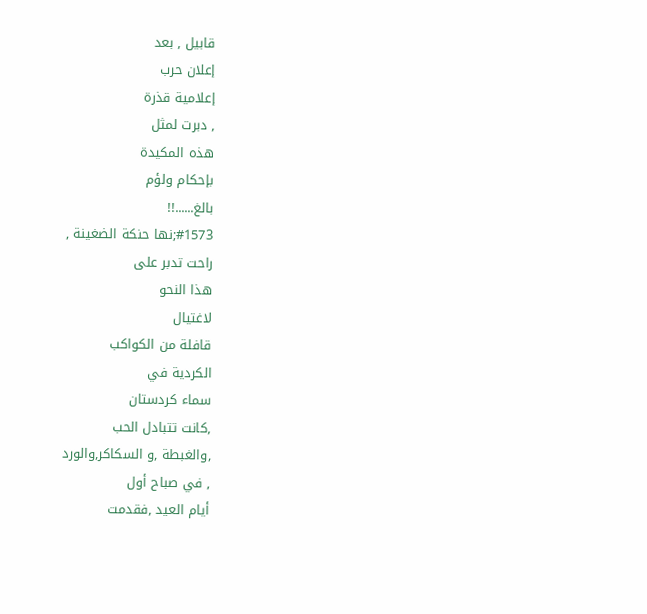قابيل , بعد
إعلان حرب
إعلامية قذرة
, دبرت لمثل
هذه المكيدة
بإحكام ولؤم
بالغ......!!
#1573;نها حنكة الضغينة ,
راحت تدبر على
هذا النحو
لاغتيال
قافلة من الكواكب
الكردية في
سماء كردستان
,كانت تتبادل الحب
,والغبطة ,و السكاكر,والورد
, في صباح أول
أيام العيد ,فقدمت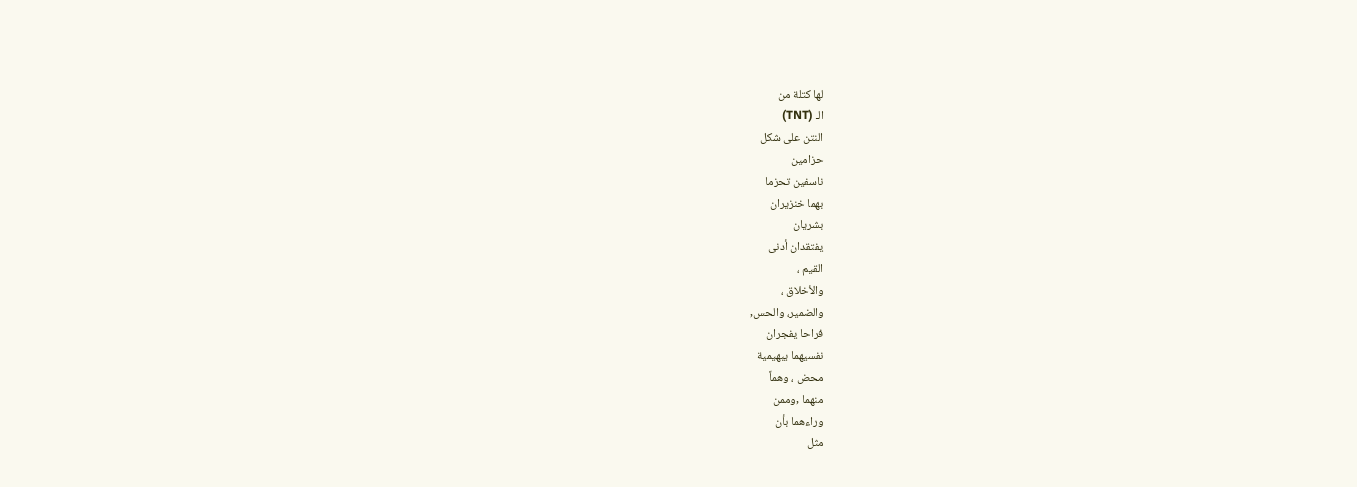لها كتلة من
الـ (TNT)
النتن على شكل
حزامين
ناسفين تحزما
بهما خنزيران
بشريان
يفتقدان أدنى
القيم ،
والأخلاق ،
والضمير، والحس,
فراحا يفجران
نفسيهما يبهيمية
محض ، وهماً
منهما ,وممن
وراءهما بأن
مثل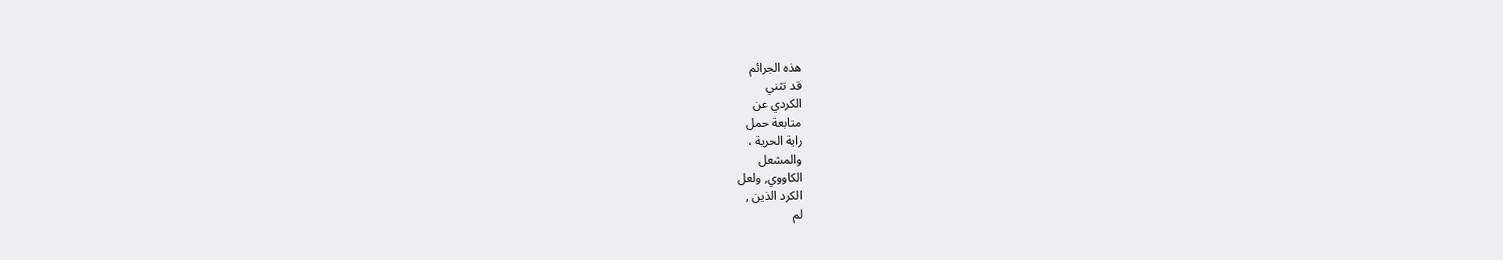هذه الجرائم
قد تثني
الكردي عن
متابعة حمل
راية الحرية ،
والمشعل
الكاووي, ولعل
الكرد الذين ,
لم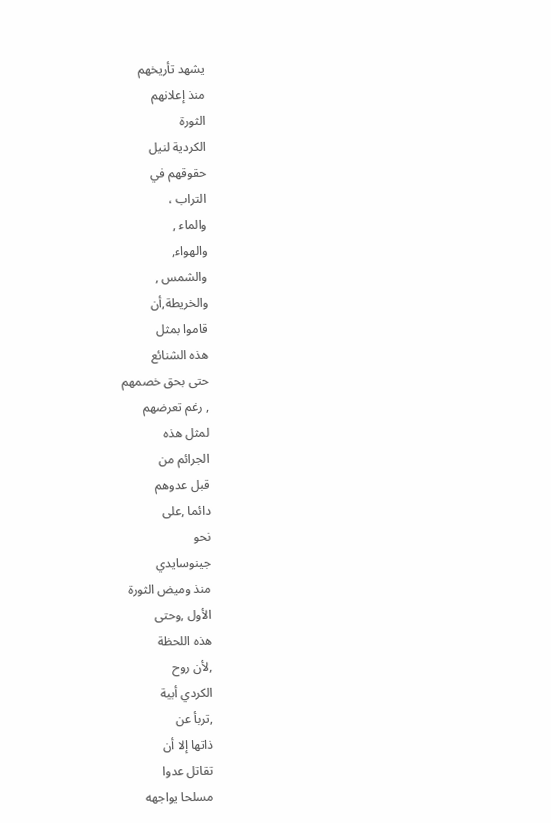يشهد تأريخهم
منذ إعلانهم
الثورة
الكردية لنيل
حقوقهم في
التراب ،
والماء ,
والهواء,
والشمس ,
والخريطة,أن
قاموا بمثل
هذه الشنائع
حتى بحق خصمهم
, رغم تعرضهم
لمثل هذه
الجرائم من
قبل عدوهم
دائما ,على
نحو
جينوسايدي
منذ وميض الثورة
الأول ,وحتى
هذه اللحظة
,لأن روح
الكردي أبية
,تربأ عن
ذاتها إلا أن
تقاتل عدوا
مسلحا يواجهه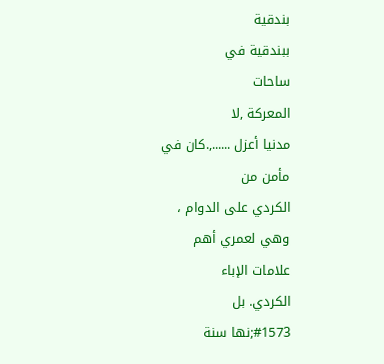بندقية
ببندقية في
ساحات
المعركة ,لا
مدنيا أعزل ......,.كان في
مأمن من
الكردي على الدوام ،
وهي لعمري أهم
علامات الإباء
الكردي. بل
#1573;نها سنة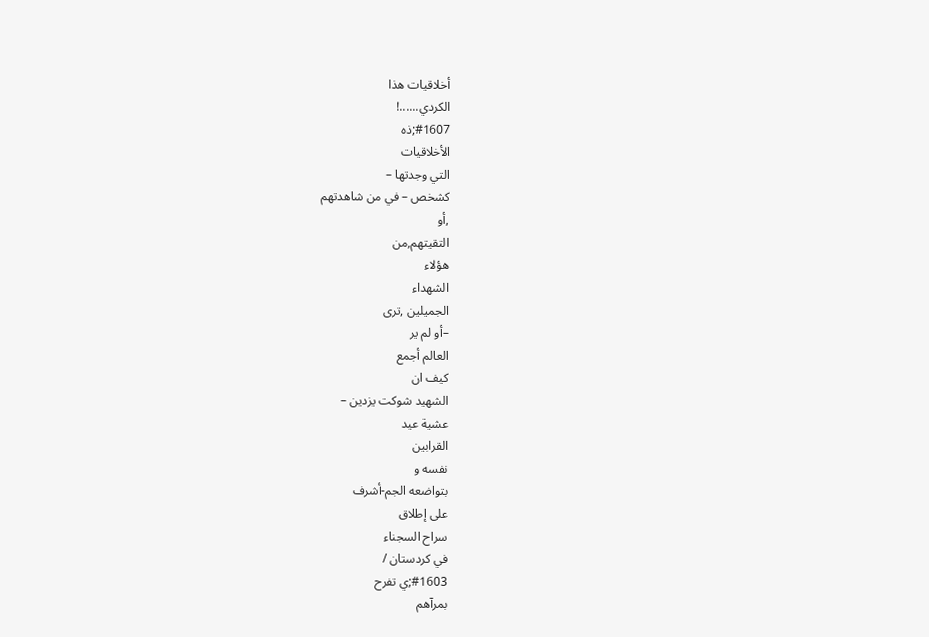أخلاقيات هذا
الكردي......!
#1607;ذه
الأخلاقيات
التي وجدتها –
كشخص – في من شاهدتهم
,أو
التقيتهم,من
هؤلاء
الشهداء
الجميلين ,ترى
–أو لم ير
العالم أجمع
كيف ان
الشهيد شوكت يزدين –
عشية عيد
القرابين
نفسه و
بتواضعه الجم-أشرف
على إطلاق
سراح السجناء
في كردستان /
#1603;ي تفرح
بمرآهم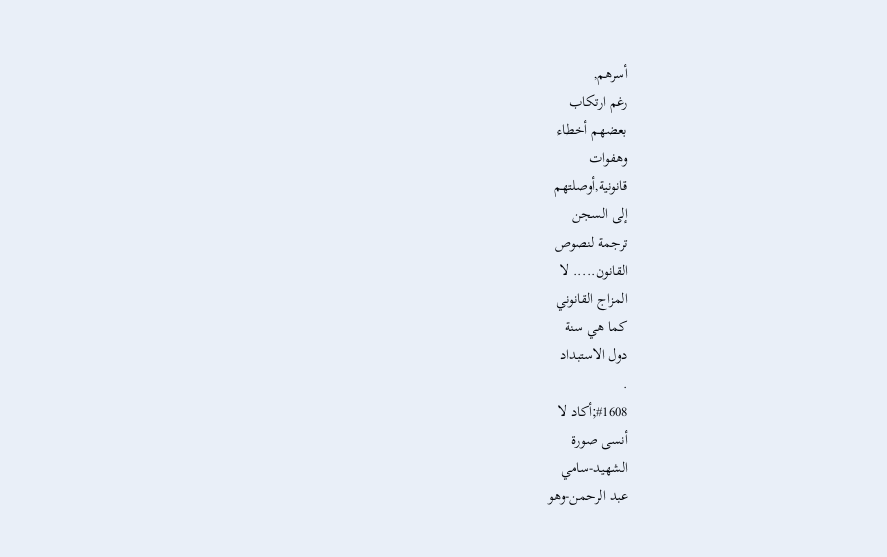أسرهم,
رغم ارتكاب
بعضهم أخطاء
وهفوات
قانونية,أوصلتهم
إلى السجن
ترجمة لنصوص
القانون..... لا
المزاج القانوني
كما هي سنة
دول الاستبداد
.
#1608;أكاد لا
أنسى صورة
الشهيد-سامي
عبد الرحمن-وهو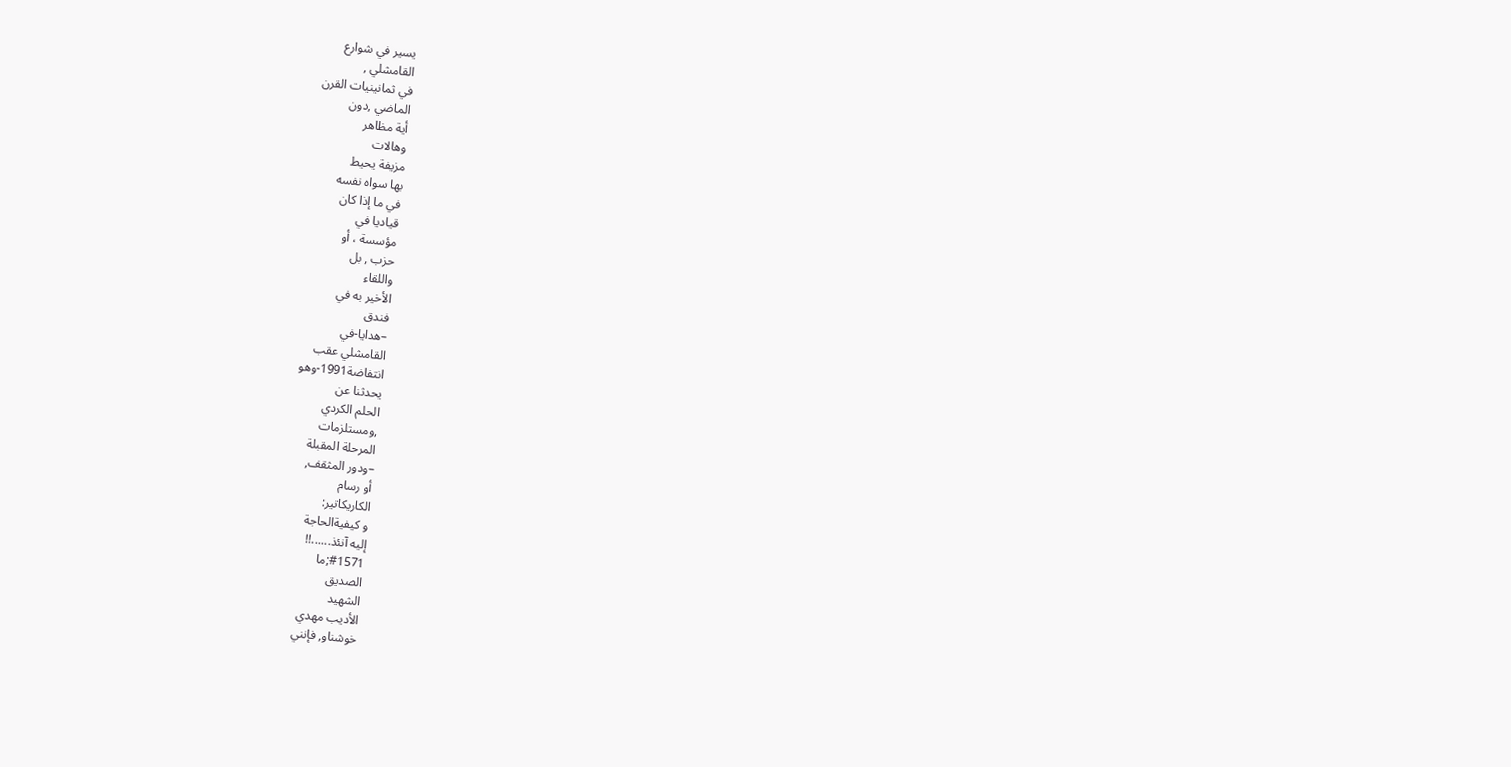يسير في شوارع
القامشلي ,
في ثمانينيات القرن
الماضي ,دون
أية مظاهر
وهالات
مزيفة يحيط
بها سواه نفسه
في ما إذا كان
قياديا في
مؤسسة ، أو
حزب , بل
واللقاء
الأخير به في
فندق
–هدايا-في
القامشلي عقب
انتفاضة1991-وهو
يحدثنا عن
الحلم الكردي
,ومستلزمات
المرحلة المقبلة
–ودور المثقف,
أو رسام
الكاريكاتير:
و كيفيةالحاجة
إليه آنئذ......!!
#1571;ما
الصديق
الشهيد
الأديب مهدي
خوشناو, فإنني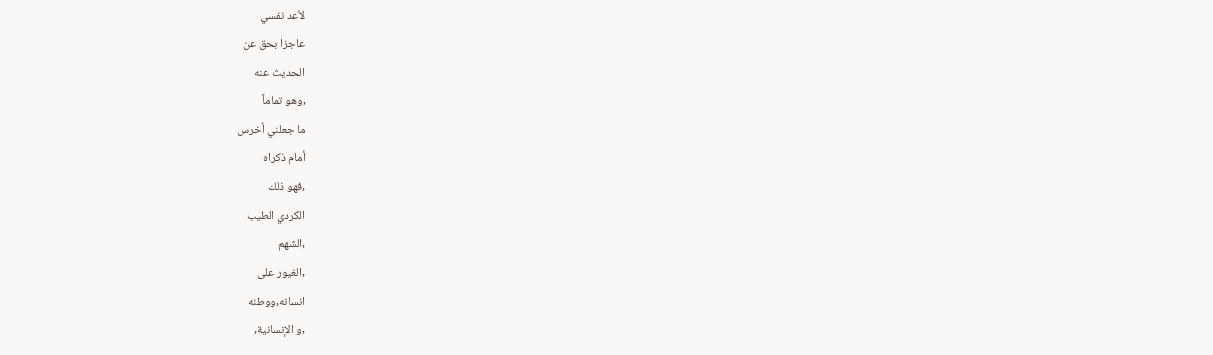لأعد نفسي
عاجزا بحق عن
الحديث عنه
,وهو تماماً
ما جعلني أخرس
أمام ذكراه
,فهو ذلك
الكردي الطيب
,الشهم
,الغيور على
انسانه,ووطنه
,و الإنسانية,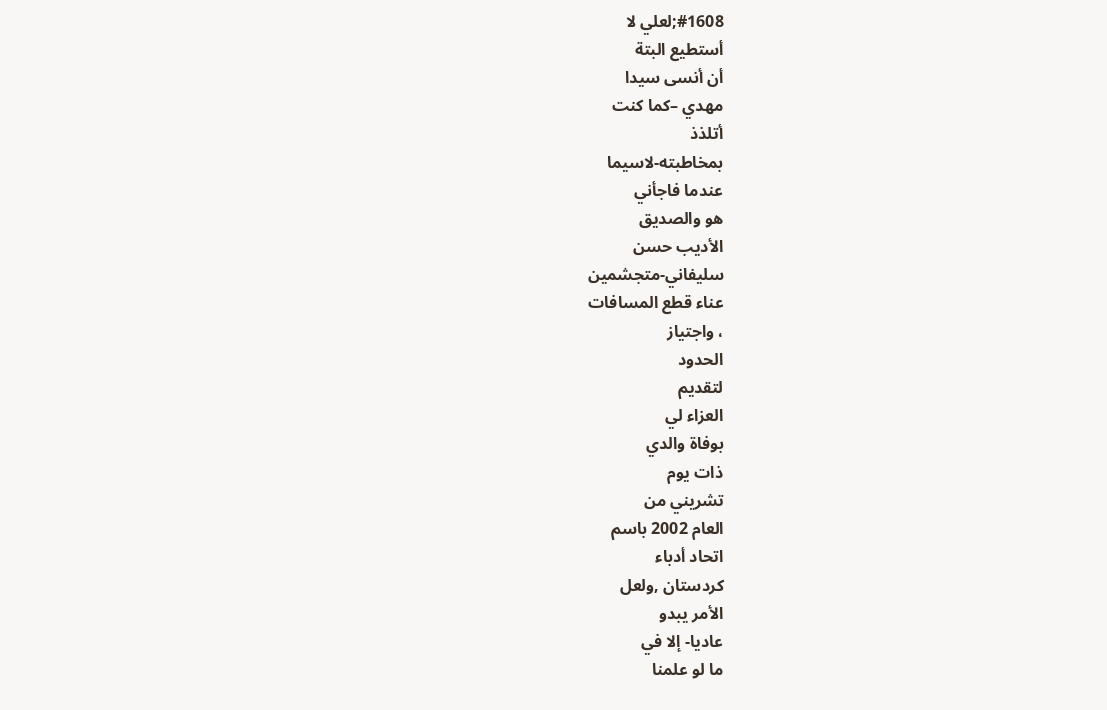#1608;لعلي لا
أستطيع البتة
أن أنسى سيدا
مهدي –كما كنت
أتلذذ
بمخاطبته-لاسيما
عندما فاجأني
هو والصديق
الأديب حسن
سليفاني-متجشمين
عناء قطع المسافات
، واجتياز
الحدود
لتقديم
العزاء لي
بوفاة والدي
ذات يوم
تشريني من
العام 2002 باسم
اتحاد أدباء
كردستان ,ولعل
الأمر يبدو
عاديا- إلا في
ما لو علمنا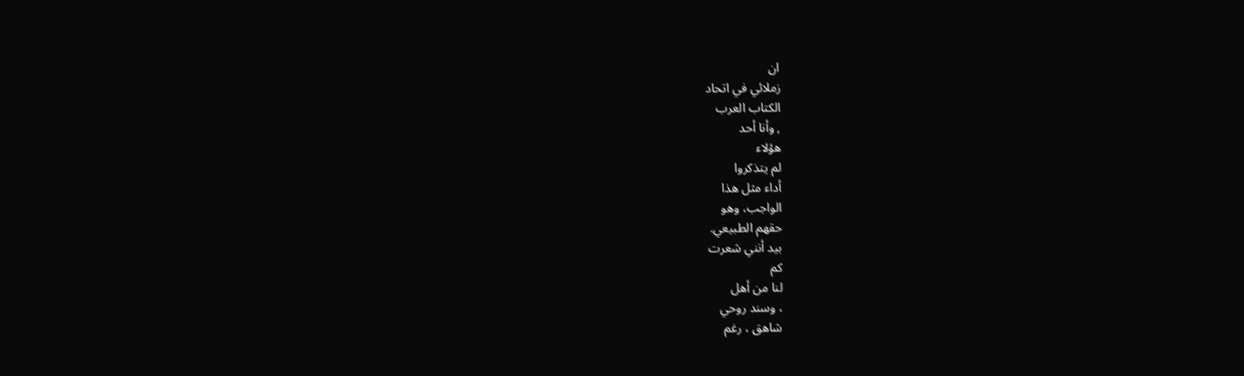ان
زملائي في اتحاد
الكتاب العرب
, وأنا أحد
هؤلاء
لم يتذكروا
أداء مثل هذا
الواجب، وهو
حقهم الطبيعي.
بيد أنني شعرت
كم
لنا من أهل
، وسند روحي
شاهق ، رغم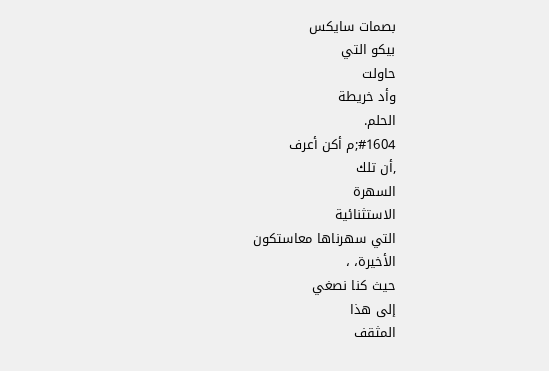بصمات سايكس
بيكو التي
حاولت
وأد خريطة
الحلم.
#1604;م أكن أعرف
,أن تلك
السهرة
الاستثنائية
التي سهرناها معاستكون
الأخيرة، ،
حيث كنا نصغي
إلى هذا
المثقف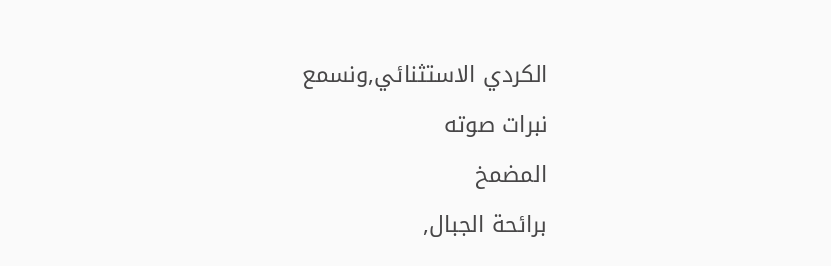الكردي الاستثنائي,ونسمع
نبرات صوته
المضمخ
برائحة الجبال,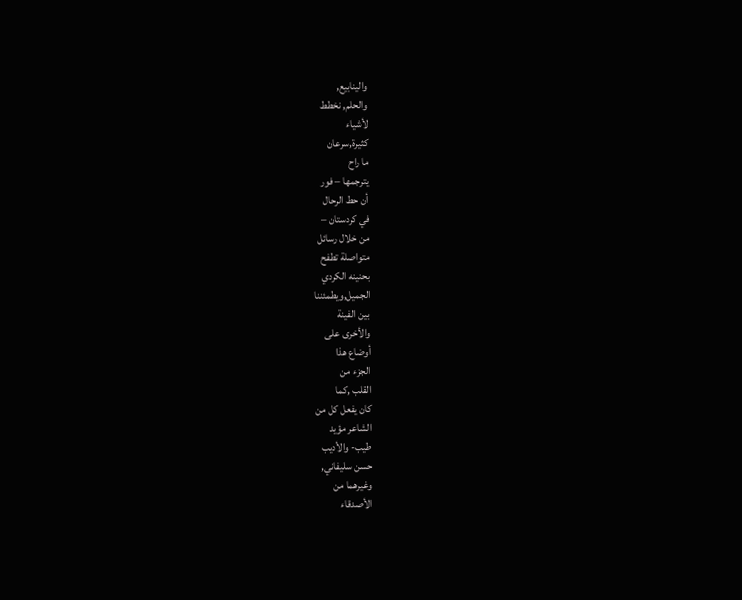والينابيع,
والحلم, نخطط
لأشياء
كثيرة,سرعان
ما راح
يترجمها – فور
أن حط الرحال
في كردستان –
من خلال رسائل
متواصلة تطفح
بحنينه الكردي
الجميل,ويطمئننا
بين الفينة
والأخرى على
أوضاع هذا
الجزء من
القلب ,كما
كان يفعل كل من
الشاعر مؤيد
طيب- والأديب
حسن سليفاني,
وغيرهما من
الأصدقاء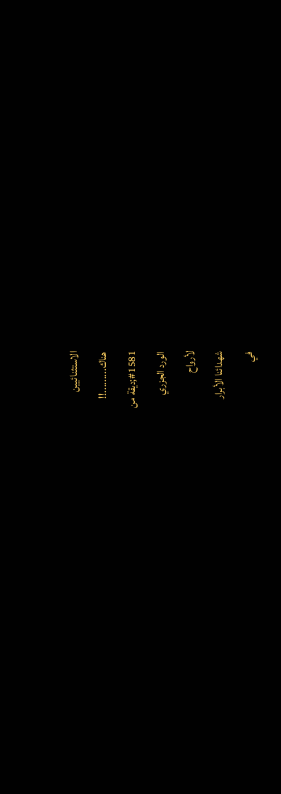الاستثنائيين
هناك.........!!
#1581;ديقة من
الورد الجزري
لأرواح
شهدائنا الأبرار
في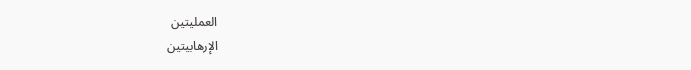العمليتين
الإرهابيتين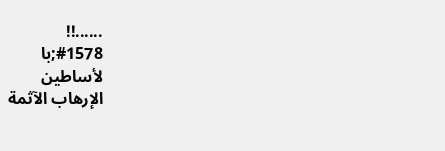......!!
#1578;با
لأساطين
الإرهاب الآثمة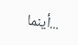...أينما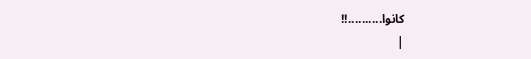كانوا..........!!
|